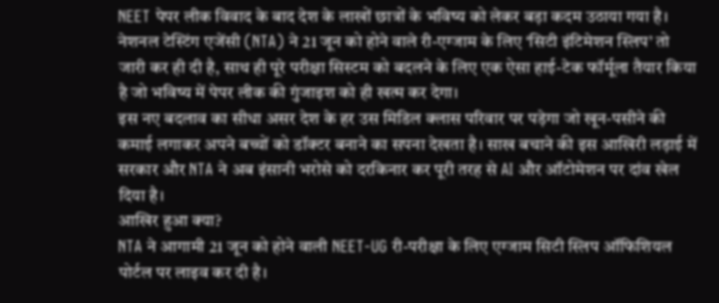NEET पेपर लीक विवाद के बाद देश के लाखों छात्रों के भविष्य को लेकर बड़ा कदम उठाया गया है। नेशनल टेस्टिंग एजेंसी (NTA) ने 21 जून को होने वाले री-एग्जाम के लिए ‘सिटी इंटिमेशन स्लिप’ तो जारी कर ही दी है, साथ ही पूरे परीक्षा सिस्टम को बदलने के लिए एक ऐसा हाई-टेक फॉर्मूला तैयार किया है जो भविष्य में पेपर लीक की गुंजाइश को ही खत्म कर देगा।
इस नए बदलाव का सीधा असर देश के हर उस मिडिल क्लास परिवार पर पड़ेगा जो खून-पसीने की कमाई लगाकर अपने बच्चों को डॉक्टर बनाने का सपना देखता है। साख बचाने की इस आखिरी लड़ाई में सरकार और NTA ने अब इंसानी भरोसे को दरकिनार कर पूरी तरह से AI और ऑटोमेशन पर दांव खेल दिया है।
आखिर हुआ क्या?
NTA ने आगामी 21 जून को होने वाली NEET-UG री-परीक्षा के लिए एग्जाम सिटी स्लिप ऑफिशियल पोर्टल पर लाइव कर दी है।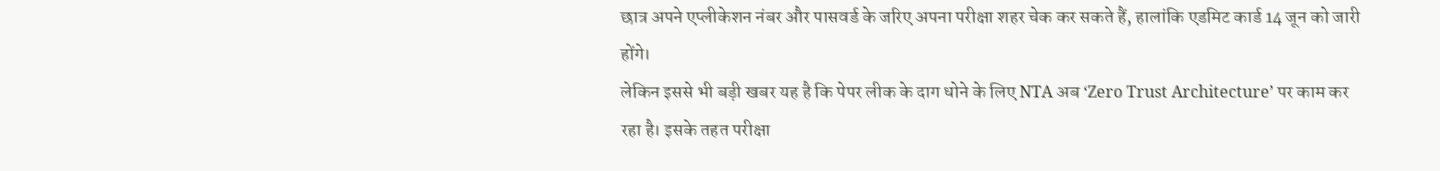छात्र अपने एप्लीकेशन नंबर और पासवर्ड के जरिए अपना परीक्षा शहर चेक कर सकते हैं, हालांकि एडमिट कार्ड 14 जून को जारी होंगे।
लेकिन इससे भी बड़ी खबर यह है कि पेपर लीक के दाग धोने के लिए NTA अब ‘Zero Trust Architecture’ पर काम कर रहा है। इसके तहत परीक्षा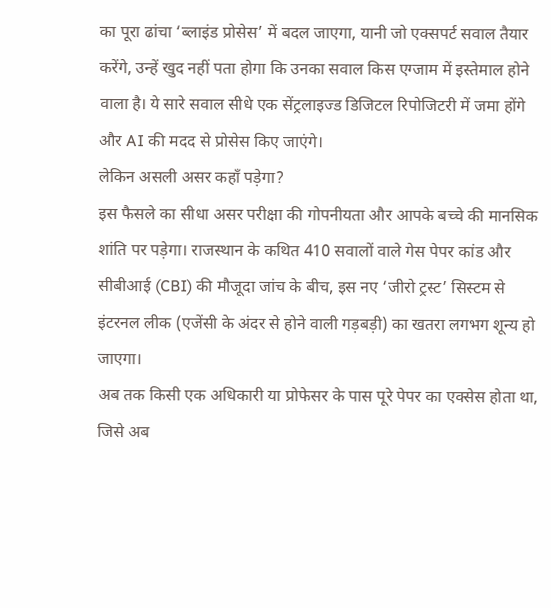का पूरा ढांचा ‘ब्लाइंड प्रोसेस’ में बदल जाएगा, यानी जो एक्सपर्ट सवाल तैयार करेंगे, उन्हें खुद नहीं पता होगा कि उनका सवाल किस एग्जाम में इस्तेमाल होने वाला है। ये सारे सवाल सीधे एक सेंट्रलाइज्ड डिजिटल रिपोजिटरी में जमा होंगे और AI की मदद से प्रोसेस किए जाएंगे।
लेकिन असली असर कहाँ पड़ेगा?
इस फैसले का सीधा असर परीक्षा की गोपनीयता और आपके बच्चे की मानसिक शांति पर पड़ेगा। राजस्थान के कथित 410 सवालों वाले गेस पेपर कांड और सीबीआई (CBI) की मौजूदा जांच के बीच, इस नए ‘जीरो ट्रस्ट’ सिस्टम से इंटरनल लीक (एजेंसी के अंदर से होने वाली गड़बड़ी) का खतरा लगभग शून्य हो जाएगा।
अब तक किसी एक अधिकारी या प्रोफेसर के पास पूरे पेपर का एक्सेस होता था, जिसे अब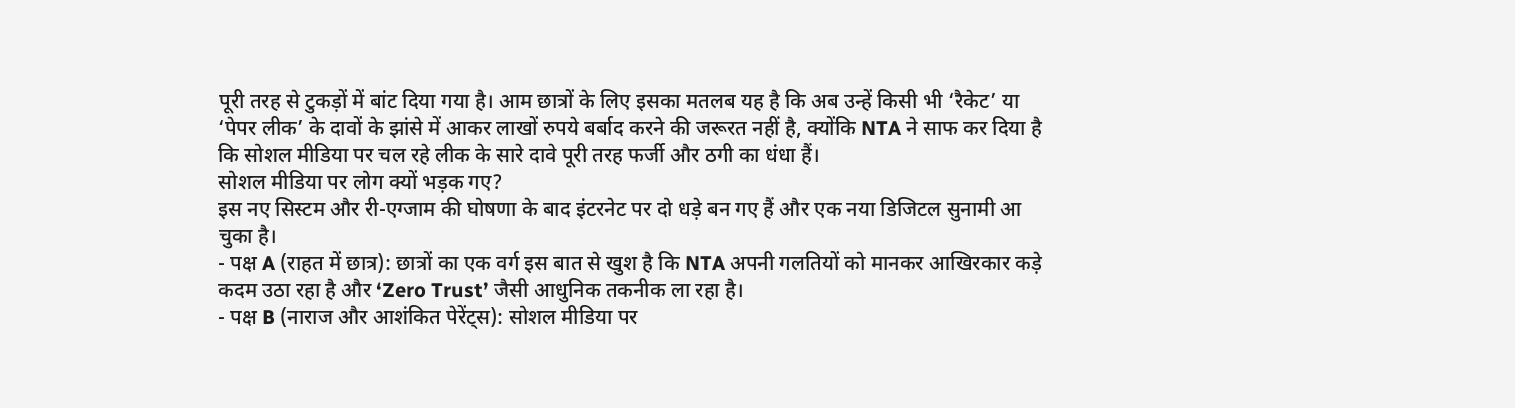पूरी तरह से टुकड़ों में बांट दिया गया है। आम छात्रों के लिए इसका मतलब यह है कि अब उन्हें किसी भी ‘रैकेट’ या ‘पेपर लीक’ के दावों के झांसे में आकर लाखों रुपये बर्बाद करने की जरूरत नहीं है, क्योंकि NTA ने साफ कर दिया है कि सोशल मीडिया पर चल रहे लीक के सारे दावे पूरी तरह फर्जी और ठगी का धंधा हैं।
सोशल मीडिया पर लोग क्यों भड़क गए?
इस नए सिस्टम और री-एग्जाम की घोषणा के बाद इंटरनेट पर दो धड़े बन गए हैं और एक नया डिजिटल सुनामी आ चुका है।
- पक्ष A (राहत में छात्र): छात्रों का एक वर्ग इस बात से खुश है कि NTA अपनी गलतियों को मानकर आखिरकार कड़े कदम उठा रहा है और ‘Zero Trust’ जैसी आधुनिक तकनीक ला रहा है।
- पक्ष B (नाराज और आशंकित पेरेंट्स): सोशल मीडिया पर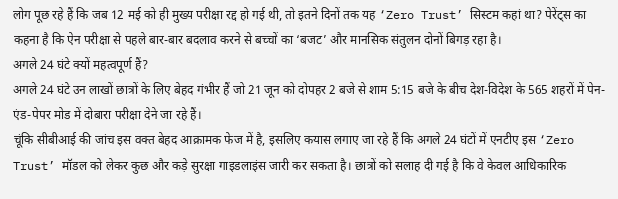लोग पूछ रहे हैं कि जब 12 मई को ही मुख्य परीक्षा रद्द हो गई थी, तो इतने दिनों तक यह ‘Zero Trust’ सिस्टम कहां था? पेरेंट्स का कहना है कि ऐन परीक्षा से पहले बार-बार बदलाव करने से बच्चों का ‘बजट’ और मानसिक संतुलन दोनों बिगड़ रहा है।
अगले 24 घंटे क्यों महत्वपूर्ण हैं?
अगले 24 घंटे उन लाखों छात्रों के लिए बेहद गंभीर हैं जो 21 जून को दोपहर 2 बजे से शाम 5:15 बजे के बीच देश-विदेश के 565 शहरों में पेन-एंड-पेपर मोड में दोबारा परीक्षा देने जा रहे हैं।
चूंकि सीबीआई की जांच इस वक्त बेहद आक्रामक फेज में है, इसलिए कयास लगाए जा रहे हैं कि अगले 24 घंटों में एनटीए इस ‘Zero Trust’ मॉडल को लेकर कुछ और कड़े सुरक्षा गाइडलाइंस जारी कर सकता है। छात्रों को सलाह दी गई है कि वे केवल आधिकारिक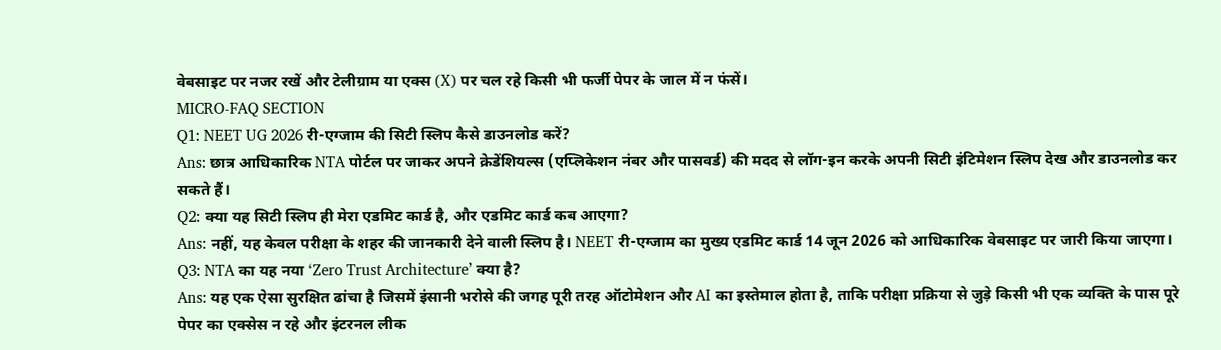वेबसाइट पर नजर रखें और टेलीग्राम या एक्स (X) पर चल रहे किसी भी फर्जी पेपर के जाल में न फंसें।
MICRO-FAQ SECTION
Q1: NEET UG 2026 री-एग्जाम की सिटी स्लिप कैसे डाउनलोड करें?
Ans: छात्र आधिकारिक NTA पोर्टल पर जाकर अपने क्रेडेंशियल्स (एप्लिकेशन नंबर और पासवर्ड) की मदद से लॉग-इन करके अपनी सिटी इंटिमेशन स्लिप देख और डाउनलोड कर सकते हैं।
Q2: क्या यह सिटी स्लिप ही मेरा एडमिट कार्ड है, और एडमिट कार्ड कब आएगा?
Ans: नहीं, यह केवल परीक्षा के शहर की जानकारी देने वाली स्लिप है। NEET री-एग्जाम का मुख्य एडमिट कार्ड 14 जून 2026 को आधिकारिक वेबसाइट पर जारी किया जाएगा।
Q3: NTA का यह नया ‘Zero Trust Architecture’ क्या है?
Ans: यह एक ऐसा सुरक्षित ढांचा है जिसमें इंसानी भरोसे की जगह पूरी तरह ऑटोमेशन और AI का इस्तेमाल होता है, ताकि परीक्षा प्रक्रिया से जुड़े किसी भी एक व्यक्ति के पास पूरे पेपर का एक्सेस न रहे और इंटरनल लीक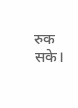रुक सके।